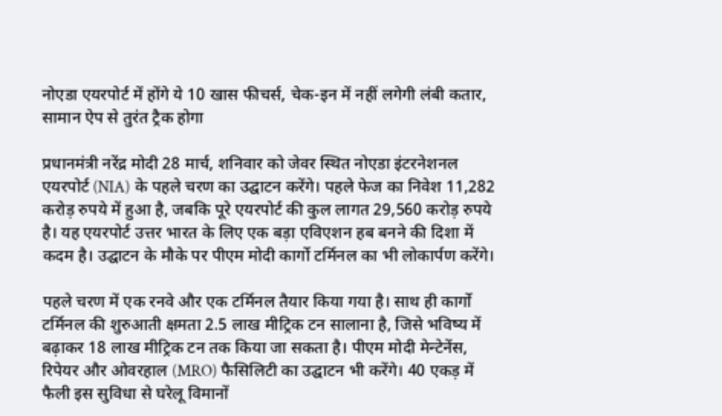नोएडा एयरपोर्ट में होंगे ये 10 खास फीचर्स, चेक-इन में नहीं लगेगी लंबी कतार, सामान ऐप से तुरंत ट्रैक होगा

प्रधानमंत्री नरेंद्र मोदी 28 मार्च, शनिवार को जेवर स्थित नोएडा इंटरनेशनल एयरपोर्ट (NIA) के पहले चरण का उद्घाटन करेंगे। पहले फेज का निवेश 11,282 करोड़ रुपये में हुआ है, जबकि पूरे एयरपोर्ट की कुल लागत 29,560 करोड़ रुपये है। यह एयरपोर्ट उत्तर भारत के लिए एक बड़ा एविएशन हब बनने की दिशा में कदम है। उद्घाटन के मौके पर पीएम मोदी कार्गो टर्मिनल का भी लोकार्पण करेंगे।

पहले चरण में एक रनवे और एक टर्मिनल तैयार किया गया है। साथ ही कार्गो टर्मिनल की शुरुआती क्षमता 2.5 लाख मीट्रिक टन सालाना है, जिसे भविष्य में बढ़ाकर 18 लाख मीट्रिक टन तक किया जा सकता है। पीएम मोदी मेन्टेनेंस, रिपेयर और ओवरहाल (MRO) फैसिलिटी का उद्घाटन भी करेंगे। 40 एकड़ में फैली इस सुविधा से घरेलू विमानों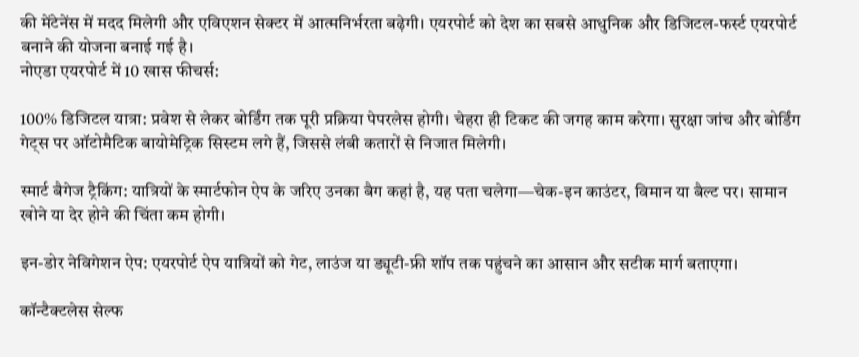की मेंटेनेंस में मदद मिलेगी और एविएशन सेक्टर में आत्मनिर्भरता बढ़ेगी। एयरपोर्ट को देश का सबसे आधुनिक और डिजिटल-फर्स्ट एयरपोर्ट बनाने की योजना बनाई गई है।
नोएडा एयरपोर्ट में 10 खास फीचर्स:

100% डिजिटल यात्रा: प्रवेश से लेकर बोर्डिंग तक पूरी प्रक्रिया पेपरलेस होगी। चेहरा ही टिकट की जगह काम करेगा। सुरक्षा जांच और बोर्डिंग गेट्स पर ऑटोमैटिक बायोमेट्रिक सिस्टम लगे हैं, जिससे लंबी कतारों से निजात मिलेगी।

स्मार्ट बैगेज ट्रैकिंग: यात्रियों के स्मार्टफोन ऐप के जरिए उनका बैग कहां है, यह पता चलेगा—चेक-इन काउंटर, विमान या बैल्ट पर। सामान खोने या देर होने की चिंता कम होगी।

इन-डोर नेविगेशन ऐप: एयरपोर्ट ऐप यात्रियों को गेट, लाउंज या ड्यूटी-फ्री शॉप तक पहुंचने का आसान और सटीक मार्ग बताएगा।

कॉन्टैक्टलेस सेल्फ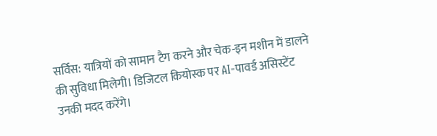सर्विस: यात्रियों को सामान टैग करने और चेक-इन मशीन में डालने की सुविधा मिलेगी। डिजिटल कियोस्क पर AI-पावर्ड असिस्टेंट उनकी मदद करेंगे।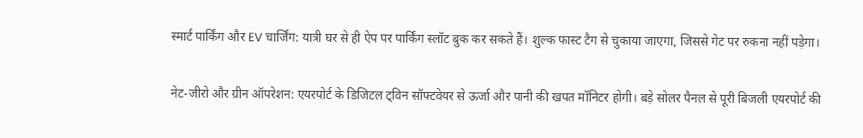स्मार्ट पार्किंग और EV चार्जिंग: यात्री घर से ही ऐप पर पार्किंग स्लॉट बुक कर सकते हैं। शुल्क फास्ट टैग से चुकाया जाएगा, जिससे गेट पर रुकना नहीं पड़ेगा।

नेट-जीरो और ग्रीन ऑपरेशन: एयरपोर्ट के डिजिटल ट्विन सॉफ्टवेयर से ऊर्जा और पानी की खपत मॉनिटर होगी। बड़े सोलर पैनल से पूरी बिजली एयरपोर्ट की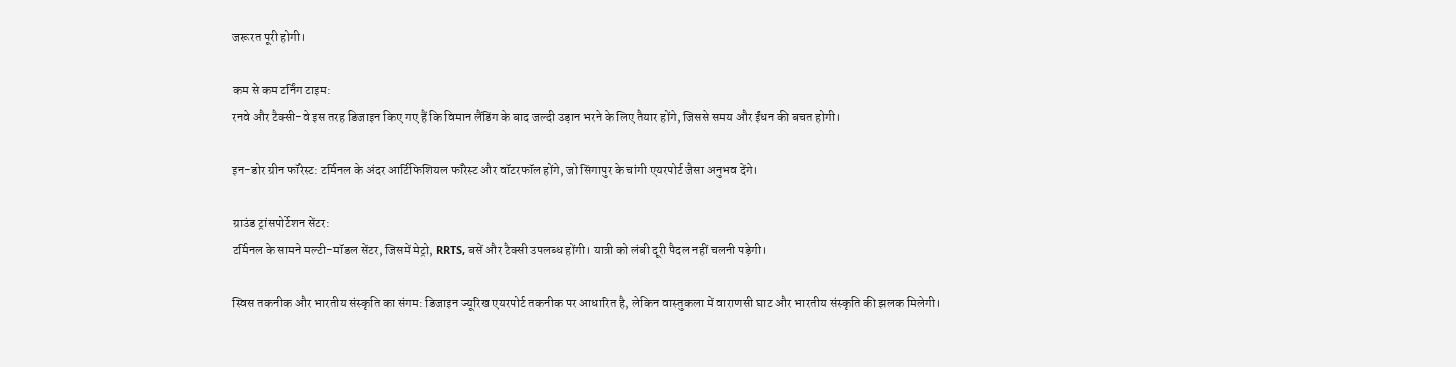जरूरत पूरी होगी।

कम से कम टर्निंग टाइम:
रनवे और टैक्सी-वे इस तरह डिजाइन किए गए हैं कि विमान लैंडिंग के बाद जल्दी उड़ान भरने के लिए तैयार होंगे, जिससे समय और ईंधन की बचत होगी।

इन-डोर ग्रीन फॉरेस्ट: टर्मिनल के अंदर आर्टिफिशियल फॉरेस्ट और वॉटरफॉल होंगे, जो सिंगापुर के चांगी एयरपोर्ट जैसा अनुभव देंगे।

ग्राउंड ट्रांसपोर्टेशन सेंटर:
टर्मिनल के सामने मल्टी-मॉडल सेंटर, जिसमें मेट्रो, RRTS, बसें और टैक्सी उपलब्ध होंगी। यात्री को लंबी दूरी पैदल नहीं चलनी पड़ेगी।

स्विस तकनीक और भारतीय संस्कृति का संगम: डिजाइन ज्यूरिख एयरपोर्ट तकनीक पर आधारित है, लेकिन वास्तुकला में वाराणसी घाट और भारतीय संस्कृति की झलक मिलेगी।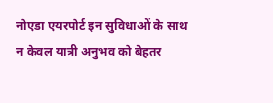नोएडा एयरपोर्ट इन सुविधाओं के साथ न केवल यात्री अनुभव को बेहतर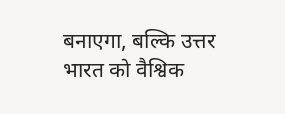बनाएगा, बल्कि उत्तर भारत को वैश्विक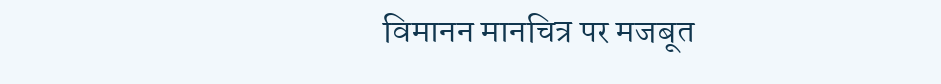विमानन मानचित्र पर मजबूत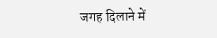जगह दिलाने में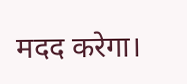मदद करेगा।